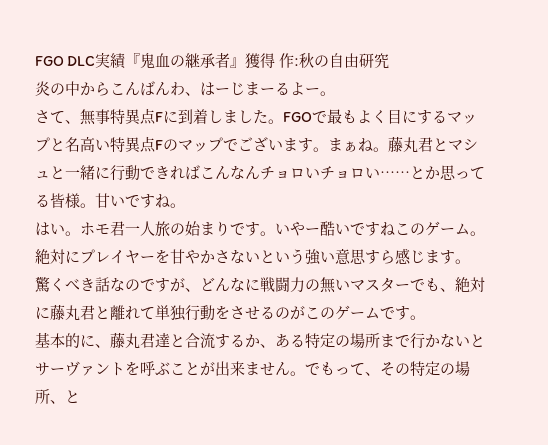FGO DLC実績『鬼血の継承者』獲得 作:秋の自由研究
炎の中からこんばんわ、はーじまーるよー。
さて、無事特異点Fに到着しました。FGOで最もよく目にするマップと名高い特異点Fのマップでございます。まぁね。藤丸君とマシュと一緒に行動できればこんなんチョロいチョロい……とか思ってる皆様。甘いですね。
はい。ホモ君一人旅の始まりです。いやー酷いですねこのゲーム。絶対にプレイヤーを甘やかさないという強い意思すら感じます。
驚くべき話なのですが、どんなに戦闘力の無いマスターでも、絶対に藤丸君と離れて単独行動をさせるのがこのゲームです。
基本的に、藤丸君達と合流するか、ある特定の場所まで行かないとサーヴァントを呼ぶことが出来ません。でもって、その特定の場所、と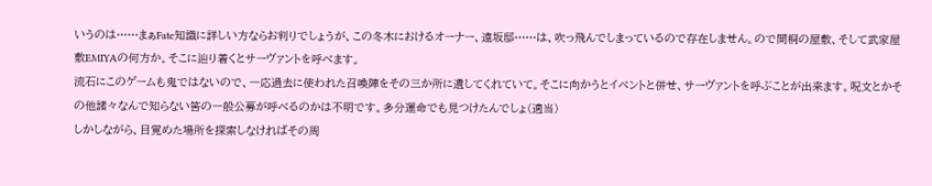いうのは……まぁFate知識に詳しい方ならお判りでしょうが、この冬木におけるオーナー、遠坂邸……は、吹っ飛んでしまっているので存在しません。ので間桐の屋敷、そして武家屋敷EMIYAの何方か。そこに辿り着くとサーヴァントを呼べます。
流石にこのゲームも鬼ではないので、一応過去に使われた召喚陣をその三か所に遺してくれていて。そこに向かうとイベントと併せ、サーヴァントを呼ぶことが出来ます。呪文とかその他諸々なんで知らない筈の一般公募が呼べるのかは不明です。多分運命でも見つけたんでしょ(適当)
しかしながら、目覚めた場所を探索しなければその周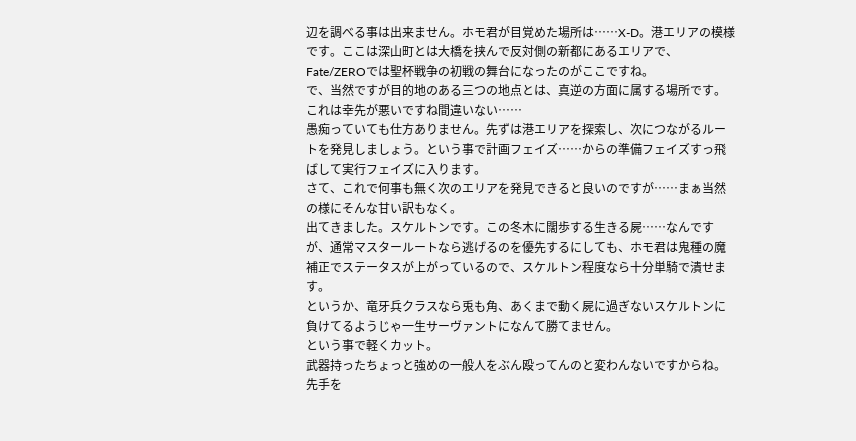辺を調べる事は出来ません。ホモ君が目覚めた場所は……X-D。港エリアの模様です。ここは深山町とは大橋を挟んで反対側の新都にあるエリアで、Fate/ZEROでは聖杯戦争の初戦の舞台になったのがここですね。
で、当然ですが目的地のある三つの地点とは、真逆の方面に属する場所です。これは幸先が悪いですね間違いない……
愚痴っていても仕方ありません。先ずは港エリアを探索し、次につながるルートを発見しましょう。という事で計画フェイズ……からの準備フェイズすっ飛ばして実行フェイズに入ります。
さて、これで何事も無く次のエリアを発見できると良いのですが……まぁ当然の様にそんな甘い訳もなく。
出てきました。スケルトンです。この冬木に闊歩する生きる屍……なんですが、通常マスタールートなら逃げるのを優先するにしても、ホモ君は鬼種の魔補正でステータスが上がっているので、スケルトン程度なら十分単騎で潰せます。
というか、竜牙兵クラスなら兎も角、あくまで動く屍に過ぎないスケルトンに負けてるようじゃ一生サーヴァントになんて勝てません。
という事で軽くカット。
武器持ったちょっと強めの一般人をぶん殴ってんのと変わんないですからね。先手を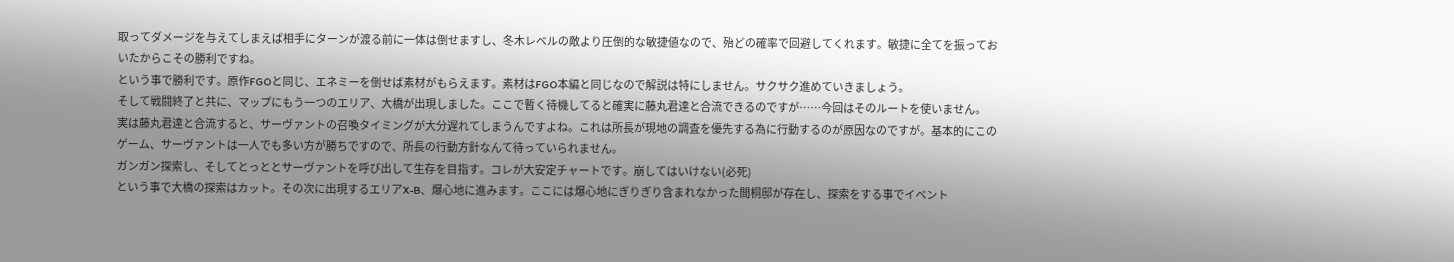取ってダメージを与えてしまえば相手にターンが渡る前に一体は倒せますし、冬木レベルの敵より圧倒的な敏捷値なので、殆どの確率で回避してくれます。敏捷に全てを振っておいたからこその勝利ですね。
という事で勝利です。原作FGOと同じ、エネミーを倒せば素材がもらえます。素材はFGO本編と同じなので解説は特にしません。サクサク進めていきましょう。
そして戦闘終了と共に、マップにもう一つのエリア、大橋が出現しました。ここで暫く待機してると確実に藤丸君達と合流できるのですが……今回はそのルートを使いません。
実は藤丸君達と合流すると、サーヴァントの召喚タイミングが大分遅れてしまうんですよね。これは所長が現地の調査を優先する為に行動するのが原因なのですが。基本的にこのゲーム、サーヴァントは一人でも多い方が勝ちですので、所長の行動方針なんて待っていられません。
ガンガン探索し、そしてとっととサーヴァントを呼び出して生存を目指す。コレが大安定チャートです。崩してはいけない(必死)
という事で大橋の探索はカット。その次に出現するエリアX-B、爆心地に進みます。ここには爆心地にぎりぎり含まれなかった間桐邸が存在し、探索をする事でイベント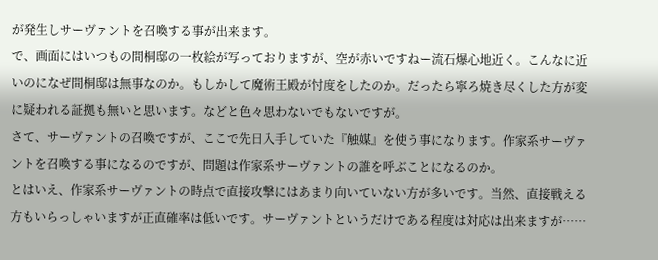が発生しサーヴァントを召喚する事が出来ます。
で、画面にはいつもの間桐邸の一枚絵が写っておりますが、空が赤いですねー流石爆心地近く。こんなに近いのになぜ間桐邸は無事なのか。もしかして魔術王殿が忖度をしたのか。だったら寧ろ焼き尽くした方が変に疑われる証拠も無いと思います。などと色々思わないでもないですが。
さて、サーヴァントの召喚ですが、ここで先日入手していた『触媒』を使う事になります。作家系サーヴァントを召喚する事になるのですが、問題は作家系サーヴァントの誰を呼ぶことになるのか。
とはいえ、作家系サーヴァントの時点で直接攻撃にはあまり向いていない方が多いです。当然、直接戦える方もいらっしゃいますが正直確率は低いです。サーヴァントというだけである程度は対応は出来ますが……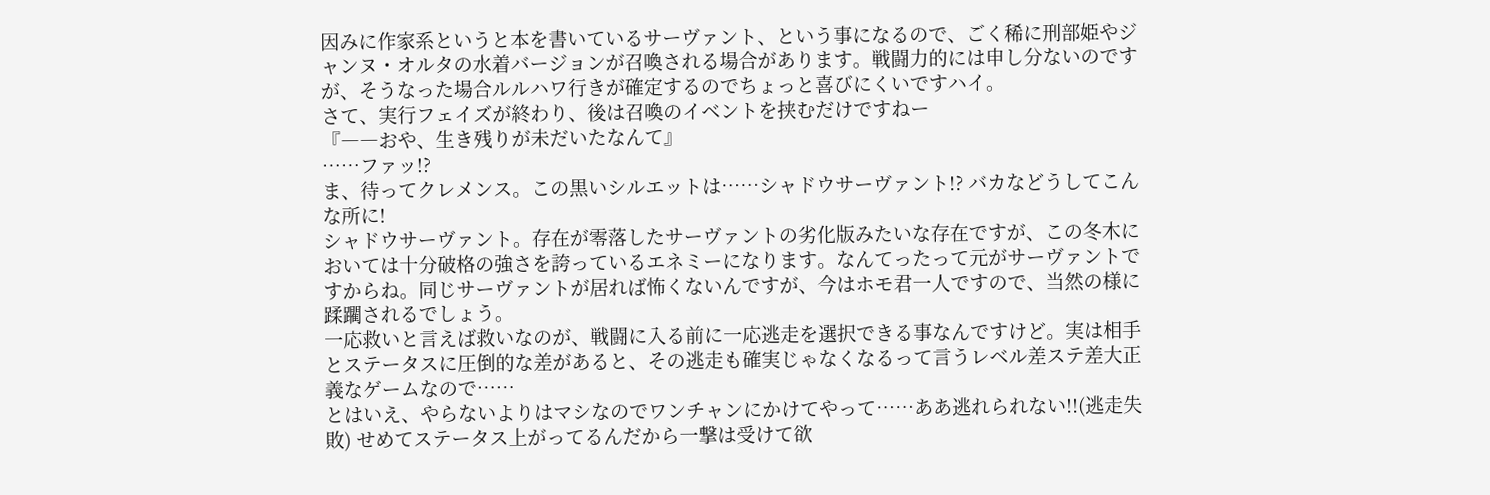因みに作家系というと本を書いているサーヴァント、という事になるので、ごく稀に刑部姫やジャンヌ・オルタの水着バージョンが召喚される場合があります。戦闘力的には申し分ないのですが、そうなった場合ルルハワ行きが確定するのでちょっと喜びにくいですハイ。
さて、実行フェイズが終わり、後は召喚のイベントを挟むだけですねー
『――おや、生き残りが未だいたなんて』
……ファッ!?
ま、待ってクレメンス。この黒いシルエットは……シャドウサーヴァント!? バカなどうしてこんな所に!
シャドウサーヴァント。存在が零落したサーヴァントの劣化版みたいな存在ですが、この冬木においては十分破格の強さを誇っているエネミーになります。なんてったって元がサーヴァントですからね。同じサーヴァントが居れば怖くないんですが、今はホモ君一人ですので、当然の様に蹂躙されるでしょう。
一応救いと言えば救いなのが、戦闘に入る前に一応逃走を選択できる事なんですけど。実は相手とステータスに圧倒的な差があると、その逃走も確実じゃなくなるって言うレベル差ステ差大正義なゲームなので……
とはいえ、やらないよりはマシなのでワンチャンにかけてやって……ああ逃れられない!!(逃走失敗) せめてステータス上がってるんだから一撃は受けて欲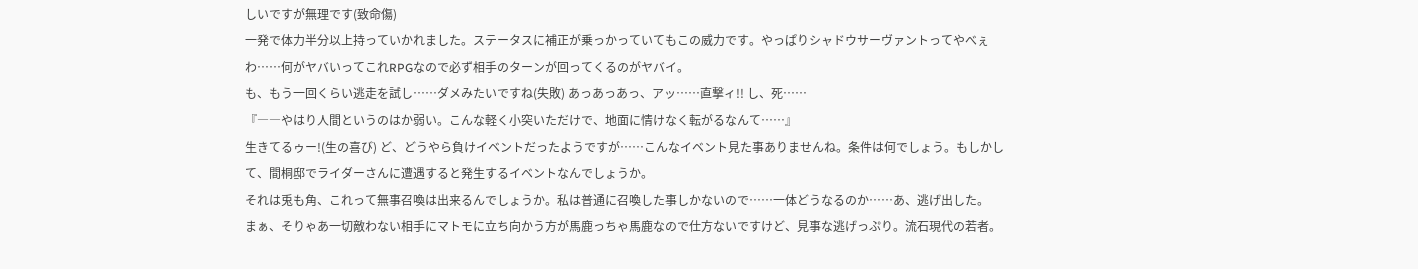しいですが無理です(致命傷)
一発で体力半分以上持っていかれました。ステータスに補正が乗っかっていてもこの威力です。やっぱりシャドウサーヴァントってやべぇわ……何がヤバいってこれRPGなので必ず相手のターンが回ってくるのがヤバイ。
も、もう一回くらい逃走を試し……ダメみたいですね(失敗) あっあっあっ、アッ……直撃ィ!! し、死……
『――やはり人間というのはか弱い。こんな軽く小突いただけで、地面に情けなく転がるなんて……』
生きてるゥー!(生の喜び) ど、どうやら負けイベントだったようですが……こんなイベント見た事ありませんね。条件は何でしょう。もしかして、間桐邸でライダーさんに遭遇すると発生するイベントなんでしょうか。
それは兎も角、これって無事召喚は出来るんでしょうか。私は普通に召喚した事しかないので……一体どうなるのか……あ、逃げ出した。
まぁ、そりゃあ一切敵わない相手にマトモに立ち向かう方が馬鹿っちゃ馬鹿なので仕方ないですけど、見事な逃げっぷり。流石現代の若者。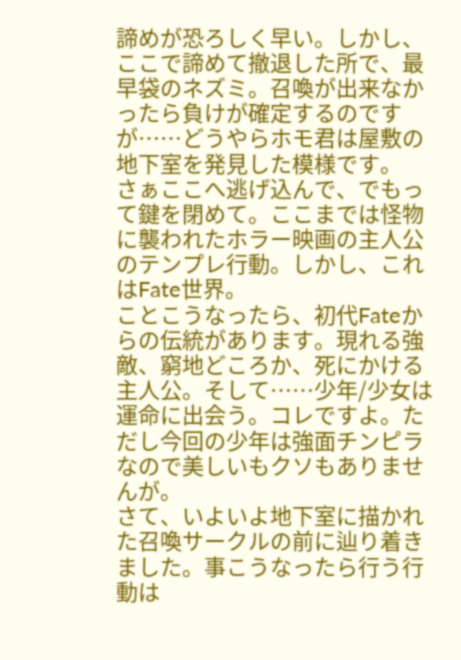諦めが恐ろしく早い。しかし、ここで諦めて撤退した所で、最早袋のネズミ。召喚が出来なかったら負けが確定するのですが……どうやらホモ君は屋敷の地下室を発見した模様です。
さぁここへ逃げ込んで、でもって鍵を閉めて。ここまでは怪物に襲われたホラー映画の主人公のテンプレ行動。しかし、これはFate世界。
ことこうなったら、初代Fateからの伝統があります。現れる強敵、窮地どころか、死にかける主人公。そして……少年/少女は運命に出会う。コレですよ。ただし今回の少年は強面チンピラなので美しいもクソもありませんが。
さて、いよいよ地下室に描かれた召喚サークルの前に辿り着きました。事こうなったら行う行動は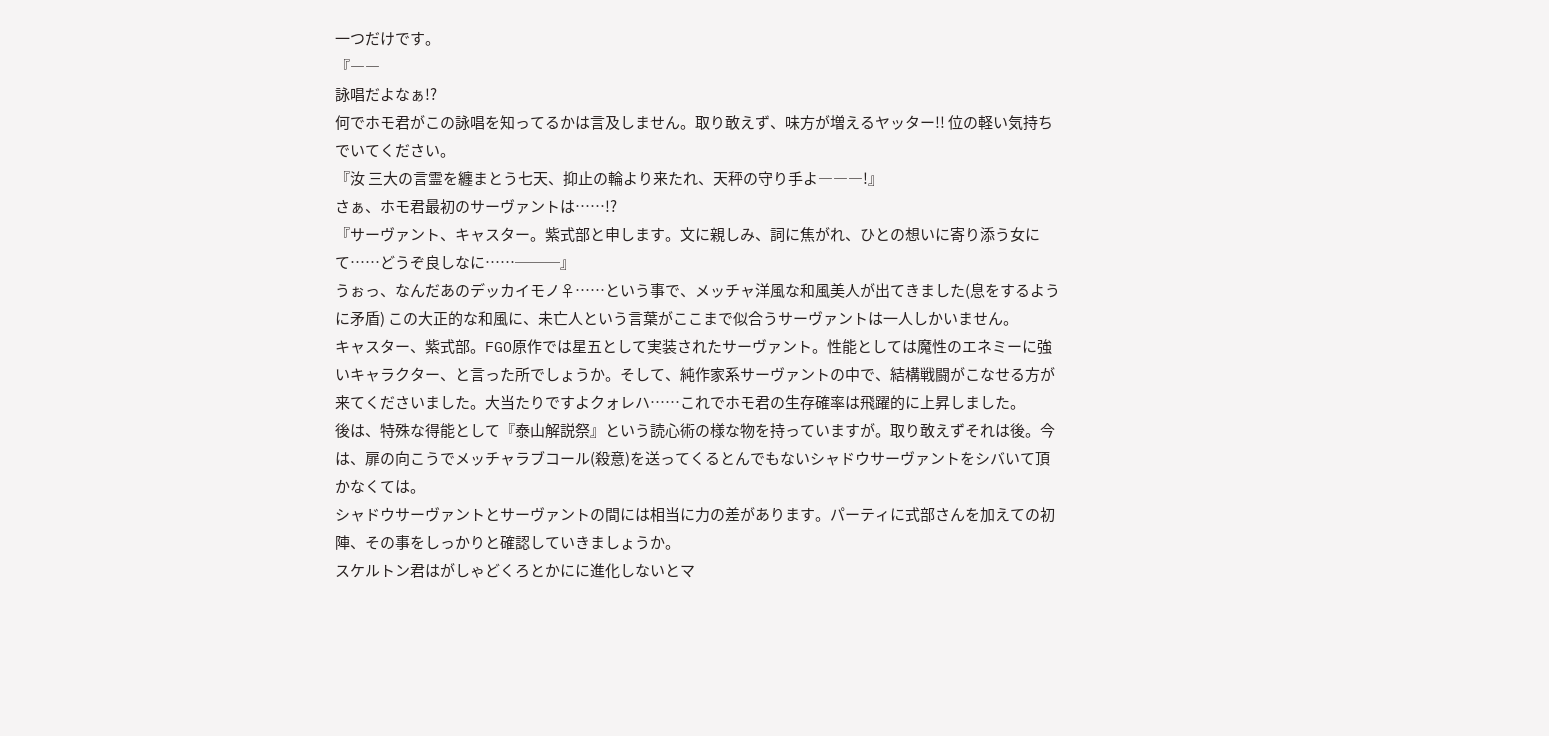一つだけです。
『――
詠唱だよなぁ!?
何でホモ君がこの詠唱を知ってるかは言及しません。取り敢えず、味方が増えるヤッター!! 位の軽い気持ちでいてください。
『汝 三大の言霊を纏まとう七天、抑止の輪より来たれ、天秤の守り手よ―――!』
さぁ、ホモ君最初のサーヴァントは……!?
『サーヴァント、キャスター。紫式部と申します。文に親しみ、詞に焦がれ、ひとの想いに寄り添う女にて……どうぞ良しなに……───』
うぉっ、なんだあのデッカイモノ♀……という事で、メッチャ洋風な和風美人が出てきました(息をするように矛盾) この大正的な和風に、未亡人という言葉がここまで似合うサーヴァントは一人しかいません。
キャスター、紫式部。FGO原作では星五として実装されたサーヴァント。性能としては魔性のエネミーに強いキャラクター、と言った所でしょうか。そして、純作家系サーヴァントの中で、結構戦闘がこなせる方が来てくださいました。大当たりですよクォレハ……これでホモ君の生存確率は飛躍的に上昇しました。
後は、特殊な得能として『泰山解説祭』という読心術の様な物を持っていますが。取り敢えずそれは後。今は、扉の向こうでメッチャラブコール(殺意)を送ってくるとんでもないシャドウサーヴァントをシバいて頂かなくては。
シャドウサーヴァントとサーヴァントの間には相当に力の差があります。パーティに式部さんを加えての初陣、その事をしっかりと確認していきましょうか。
スケルトン君はがしゃどくろとかにに進化しないとマ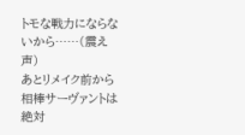トモな戦力にならないから……(震え声)
あとリメイク前から相棒サーヴァントは絶対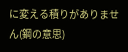に変える積りがありません(鋼の意思)